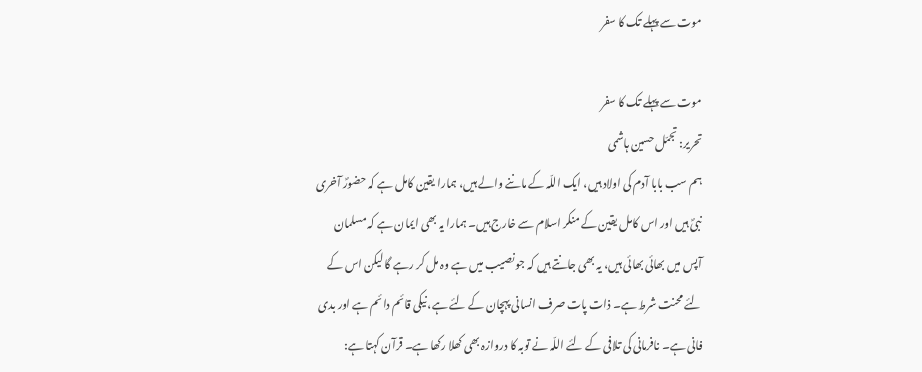موت سے پہلے تک کا سفر

موت سے پہلے تک کا سفر
تحریر: تجمّل حسین ہاشمی
ہم سب بابا آدم کی اولاد ہیں، ایک اللّہ کے ماننے والے ہیں، ہمارا یقین کامل ہے کہ حضورؐ آخری نبیؐ ہیں اور اس کامل یقین کے منکر اسلام سے خارج ہیں۔ ہمارا یہ بھی ایمان ہے کہ مسلمان آپس میں بھائی بھائی ہیں، یہ بھی جانتے ہیں کہ جو نصیب میں ہے وہ مل کر رہے گا لیکن اس کے لئے محنت شرط ہے۔ ذات پات صرف انسانی پہچان کے لئے ہے، نیکی قائم دائم ہے اور بدی فانی ہے۔ نافرمانی کی تلافی کے لئے اللّہ نے توبہ کا دروازہ بھی کھلا رکھا ہے۔ قرآن کہتا ہے: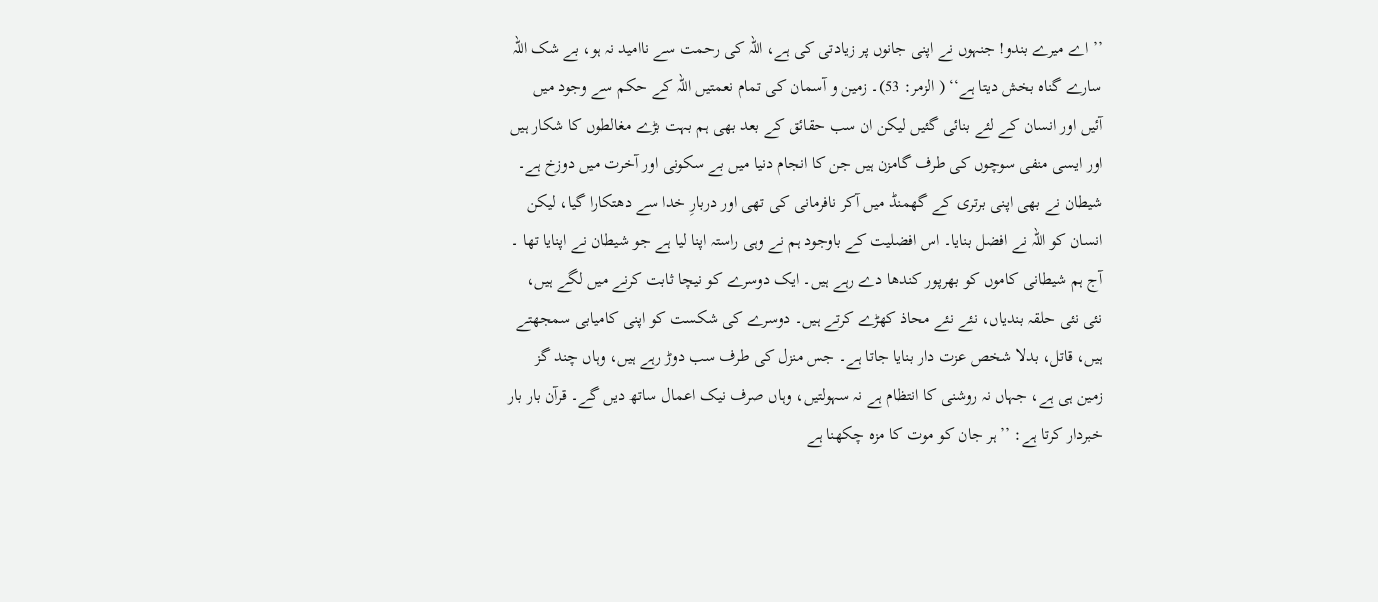’’ اے میرے بندو! جنہوں نے اپنی جانوں پر زیادتی کی ہے، اللہ کی رحمت سے ناامید نہ ہو، بے شک اللہ سارے گناہ بخش دیتا ہے‘‘ ( الزمر: 53)۔ زمین و آسمان کی تمام نعمتیں اللّہ کے حکم سے وجود میں آئیں اور انسان کے لئے بنائی گئیں لیکن ان سب حقائق کے بعد بھی ہم بہت بڑے مغالطوں کا شکار ہیں اور ایسی منفی سوچوں کی طرف گامزن ہیں جن کا انجام دنیا میں بے سکونی اور آخرت میں دوزخ ہے۔ شیطان نے بھی اپنی برتری کے گھمنڈ میں آکر نافرمانی کی تھی اور دربارِ خدا سے دھتکارا گیا، لیکن انسان کو اللّہ نے افضل بنایا۔ اس افضلیت کے باوجود ہم نے وہی راستہ اپنا لیا ہے جو شیطان نے اپنایا تھا ۔ آج ہم شیطانی کاموں کو بھرپور کندھا دے رہے ہیں۔ ایک دوسرے کو نیچا ثابت کرنے میں لگے ہیں، نئی نئی حلقہ بندیاں، نئے نئے محاذ کھڑے کرتے ہیں۔ دوسرے کی شکست کو اپنی کامیابی سمجھتے ہیں، قاتل، بدلا شخص عزت دار بنایا جاتا ہے۔ جس منزل کی طرف سب دوڑ رہے ہیں، وہاں چند گز زمین ہی ہے، جہاں نہ روشنی کا انتظام ہے نہ سہولتیں، وہاں صرف نیک اعمال ساتھ دیں گے۔ قرآن بار بار خبردار کرتا ہے: ’’ ہر جان کو موت کا مزہ چکھنا ہے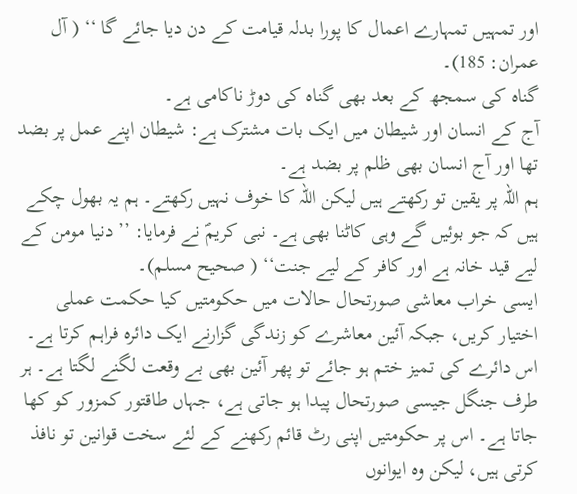اور تمہیں تمہارے اعمال کا پورا بدلہ قیامت کے دن دیا جائے گا ‘‘ ( آل عمران: 185)۔
گناہ کی سمجھ کے بعد بھی گناہ کی دوڑ ناکامی ہے۔
آج کے انسان اور شیطان میں ایک بات مشترک ہے: شیطان اپنے عمل پر بضد تھا اور آج انسان بھی ظلم پر بضد ہے۔
ہم اللّہ پر یقین تو رکھتے ہیں لیکن اللّہ کا خوف نہیں رکھتے۔ ہم یہ بھول چکے ہیں کہ جو بوئیں گے وہی کاٹنا بھی ہے۔ نبی کریمؐ نے فرمایا: ’’ دنیا مومن کے لیے قید خانہ ہے اور کافر کے لیے جنت‘‘ ( صحیح مسلم)۔
ایسی خراب معاشی صورتحال حالات میں حکومتیں کیا حکمت عملی اختیار کریں، جبکہ آئین معاشرے کو زندگی گزارنے ایک دائرہ فراہم کرتا ہے۔ اس دائرے کی تمیز ختم ہو جائے تو پھر آئین بھی بے وقعت لگنے لگتا ہے۔ ہر طرف جنگل جیسی صورتحال پیدا ہو جاتی ہے، جہاں طاقتور کمزور کو کھا جاتا ہے۔ اس پر حکومتیں اپنی رٹ قائم رکھنے کے لئے سخت قوانین تو نافذ کرتی ہیں، لیکن وہ ایوانوں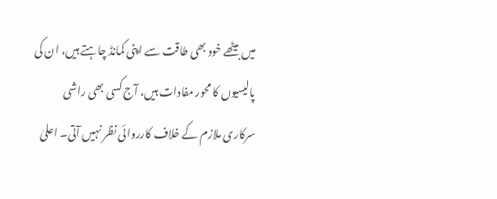میں بیٹھے خود بھی طاقت سے اپنی کمانڈ چاہتے ہیں، ان کی پالیسیوں کا محور مفادات ہیں، آج کسی بھی راشی سرکاری ملازم کے خلاف کارروائی نظر نہیں آتی۔ اعلیٰ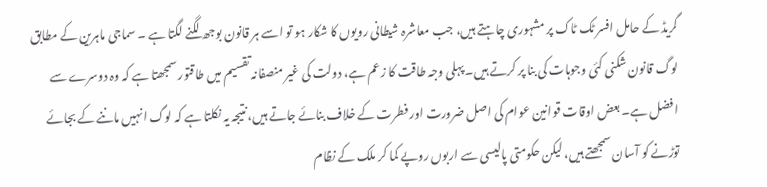گریڈ کے حامل افسر ٹک ٹاک پر مشہوری چاہتے ہیں، جب معاشرہ شیطانی رویوں کا شکار ہو تو اسے ہر قانون بوجھ لگنے لگتا ہے ۔ سماجی ماہرین کے مطابق لوگ قانون شکنی کئی وجوہات کی بنا پر کرتے ہیں۔ پہلی وجہ طاقت کا زعم ہے، دولت کی غیر منصفانہ تقسیم میں طاقتور سمجھتا ہے کہ وہ دوسرے سے افضل ہے۔ بعض اوقات قوانین عوام کی اصل ضرورت اور فطرت کے خلاف بنائے جاتے ہیں، نتیجہ یہ نکلتا ہے کہ لوگ انہیں ماننے کے بجائے توڑنے کو آسان سمجھتے ہیں، لیکن حکومتی پالیسی سے اربوں روپے کما کر ملک کے نظام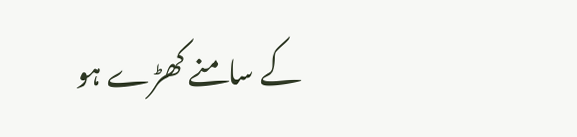کے سامنے کھڑے ہو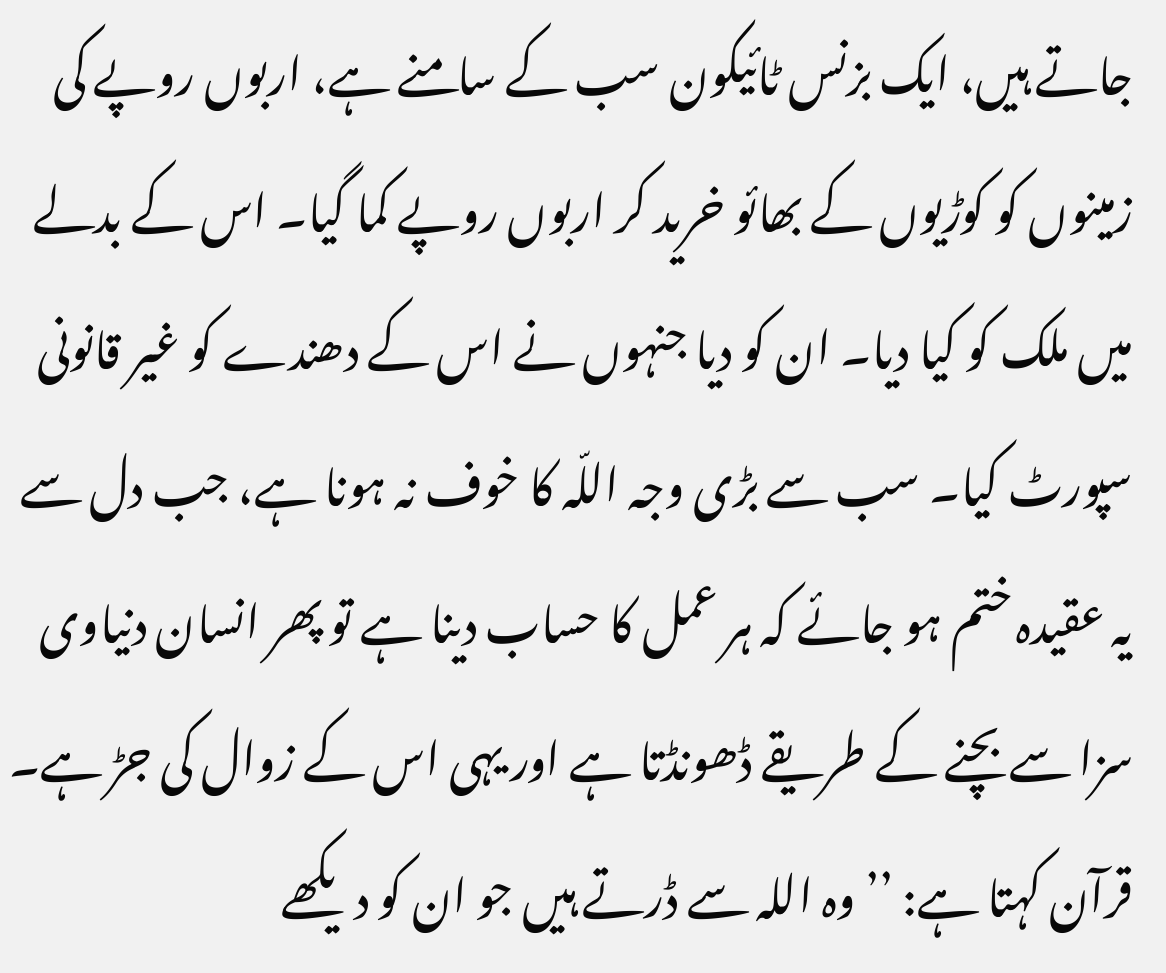جاتے ہیں، ایک بزنس ٹائیکون سب کے سامنے ہے، اربوں روپے کی زمینوں کو کوڑیوں کے بھائو خرید کر اربوں روپے کما گیا۔ اس کے بدلے میں ملک کو کیا دیا۔ ان کو دیا جنہوں نے اس کے دھندے کو غیر قانونی سپورٹ کیا۔ سب سے بڑی وجہ اللّہ کا خوف نہ ہونا ہے، جب دل سے یہ عقیدہ ختم ہو جائے کہ ہر عمل کا حساب دینا ہے تو پھر انسان دنیاوی سزا سے بچنے کے طریقے ڈھونڈتا ہے اور یہی اس کے زوال کی جڑ ہے۔
قرآن کہتا ہے: ’’ وہ اللہ سے ڈرتے ہیں جو ان کو دیکھے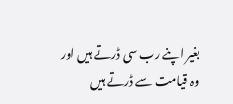بغیر اپنے رب سی ڈرتے ہیں اور وہ قیامت سے ڈرتے ہیں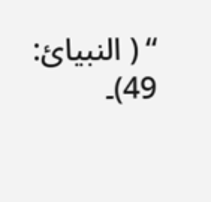‘‘ ( النبیائ: 49)۔